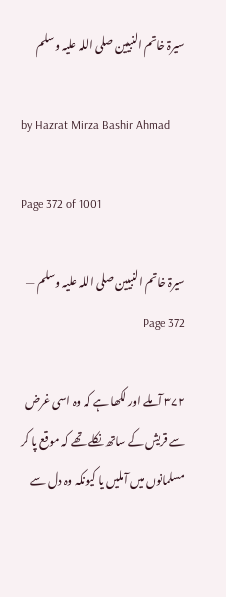سیرۃ خاتم النبیین صلی اللہ علیہ وسلم

by Hazrat Mirza Bashir Ahmad

Page 372 of 1001

سیرۃ خاتم النبیین صلی اللہ علیہ وسلم — Page 372

۳۷۲ آملے اور لکھا ہے کہ وہ اسی غرض سے قریش کے ساتھ نکلے تھے کہ موقع پا کر مسلمانوں میں آملیں یا کیونکہ وہ دل سے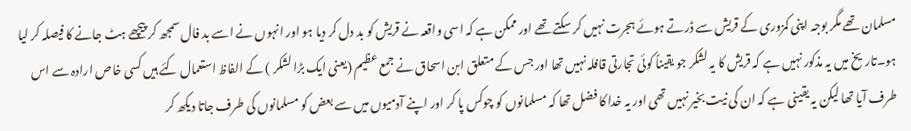مسلمان تھے مگر بوجہ اپنی کمزوری کے قریش سے ڈرتے ہوئے ہجرت نہیں کر سکتے تھے اور ممکن ہے کہ اسی واقعہ نے قریش کو بد دل کر دیا ہو اور انہوں نے اسے بد فال سمجھ کر پیچھے ہٹ جانے کا فیصلہ کر لیا ہو۔تاریخ میں یہ مذکور نہیں ہے کہ قریش کا یہ لشکر جو یقیناً کوئی تجارتی قافلہ نہیں تھا اور جس کے متعلق ابن اسحاق نے جمع عظیم (یعنی ایک بڑا لشکر ) کے الفاظ استعمال کئے ہیں کسی خاص ارادہ سے اس طرف آیا تھا لیکن یہ یقینی ہے کہ ان کی نیت بخیر نہیں تھی اور یہ خدا کا فضل تھا کہ مسلمانوں کو چوکس پا کر اور اپنے آدمیوں میں سے بعض کو مسلمانوں کی طرف جاتا دیکھ کر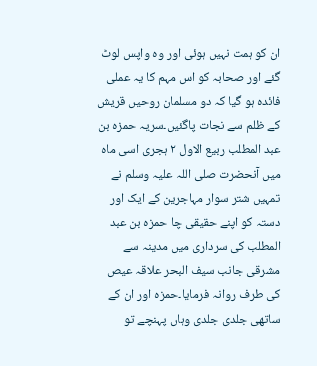ان کو ہمت نہیں ہوئی اور وہ واپس لوٹ گئے اور صحابہ کو اس مہم کا یہ عملی فائدہ ہو گیا کہ دو مسلمان روحیں قریش کے ظلم سے نجات پاگئیں۔سریہ حمزہ بن عبد المطلب ربیع الاول ۲ ہجری اسی ماہ میں آنحضرت صلی اللہ علیہ وسلم نے تمہیں شتر سوار مہاجرین کے ایک اور دستہ کو اپنے حقیقی چا حمزہ بن عبد المطلب کی سرداری میں مدینہ سے مشرقی جانب سیف البحر علاقہ عیص کی طرف روانہ فرمایا۔حمزہ اور ان کے ساتھی جلدی جلدی وہاں پہنچے تو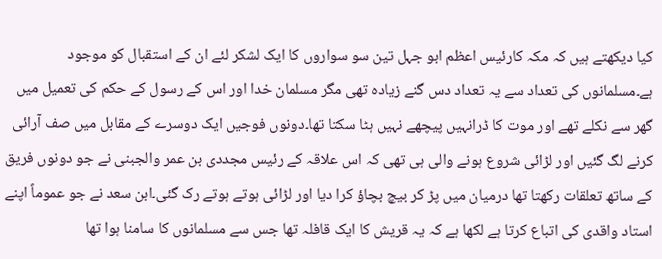کیا دیکھتے ہیں کہ مکہ کارئیس اعظم ابو جہل تین سو سواروں کا ایک لشکر لئے ان کے استقبال کو موجود ہے۔مسلمانوں کی تعداد سے یہ تعداد دس گنے زیادہ تھی مگر مسلمان خدا اور اس کے رسول کے حکم کی تعمیل میں گھر سے نکلے تھے اور موت کا ڈرانہیں پیچھے نہیں ہٹا سکتا تھا۔دونوں فوجیں ایک دوسرے کے مقابل میں صف آرائی کرنے لگ گئیں اور لڑائی شروع ہونے والی ہی تھی کہ اس علاقہ کے رئیس مجددی بن عمر والجبنی نے جو دونوں فریق کے ساتھ تعلقات رکھتا تھا درمیان میں پڑ کر بیچ بچاؤ کرا دیا اور لڑائی ہوتے ہوتے رک گئی۔ابن سعد نے جو عموماً اپنے استاد واقدی کی اتباع کرتا ہے لکھا ہے کہ یہ قریش کا ایک قافلہ تھا جس سے مسلمانوں کا سامنا ہوا تھا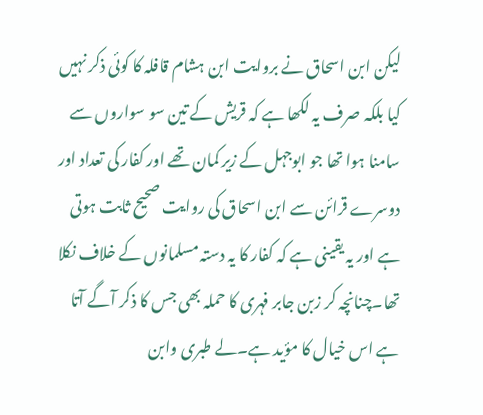لیکن ابن اسحاق نے بروایت ابن ہشام قافلہ کا کوئی ذکر نہیں کیا بلکہ صرف یہ لکھا ہے کہ قریش کے تین سو سواروں سے سامنا ہوا تھا جو ابوجہل کے زیر کمان تھے اور کفار کی تعداد اور دوسرے قرائن سے ابن اسحاق کی روایت صحیح ثابت ہوتی ہے اور یہ یقینی ہے کہ کفار کا یہ دستہ مسلمانوں کے خلاف نکلا تھا۔چنانچہ کر زبن جابر فہری کا حملہ بھی جس کا ذکر آگے آتا ہے اس خیال کا مؤید ہے۔لے طبری وابن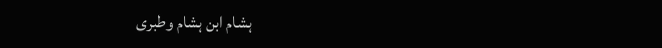ہشام ابن ہشام وطبری